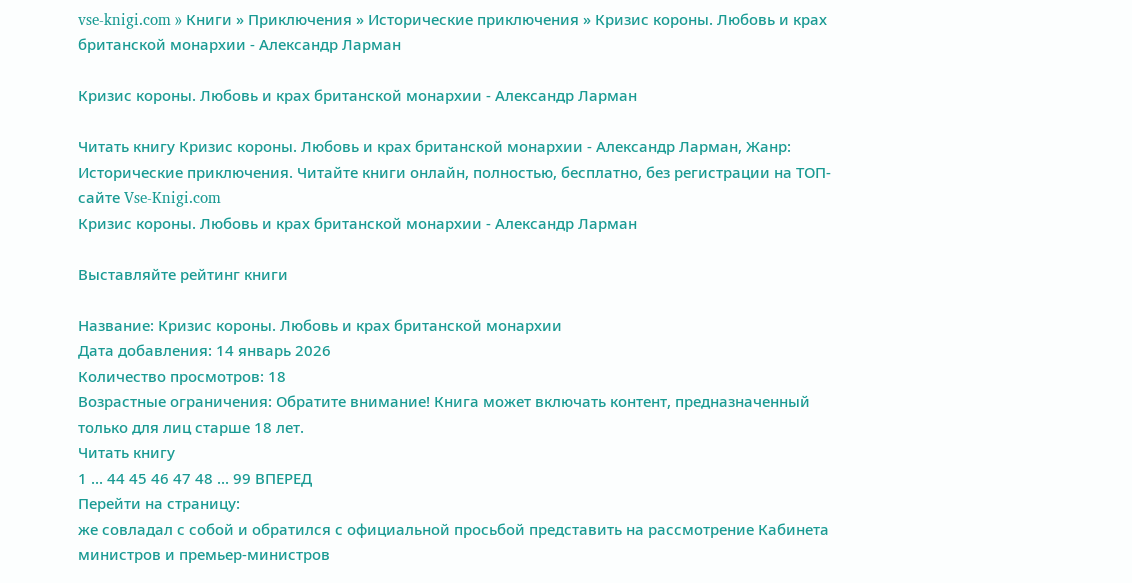vse-knigi.com » Книги » Приключения » Исторические приключения » Кризис короны. Любовь и крах британской монархии - Александр Ларман

Кризис короны. Любовь и крах британской монархии - Александр Ларман

Читать книгу Кризис короны. Любовь и крах британской монархии - Александр Ларман, Жанр: Исторические приключения. Читайте книги онлайн, полностью, бесплатно, без регистрации на ТОП-сайте Vse-Knigi.com
Кризис короны. Любовь и крах британской монархии - Александр Ларман

Выставляйте рейтинг книги

Название: Кризис короны. Любовь и крах британской монархии
Дата добавления: 14 январь 2026
Количество просмотров: 18
Возрастные ограничения: Обратите внимание! Книга может включать контент, предназначенный только для лиц старше 18 лет.
Читать книгу
1 ... 44 45 46 47 48 ... 99 ВПЕРЕД
Перейти на страницу:
же совладал с собой и обратился с официальной просьбой представить на рассмотрение Кабинета министров и премьер-министров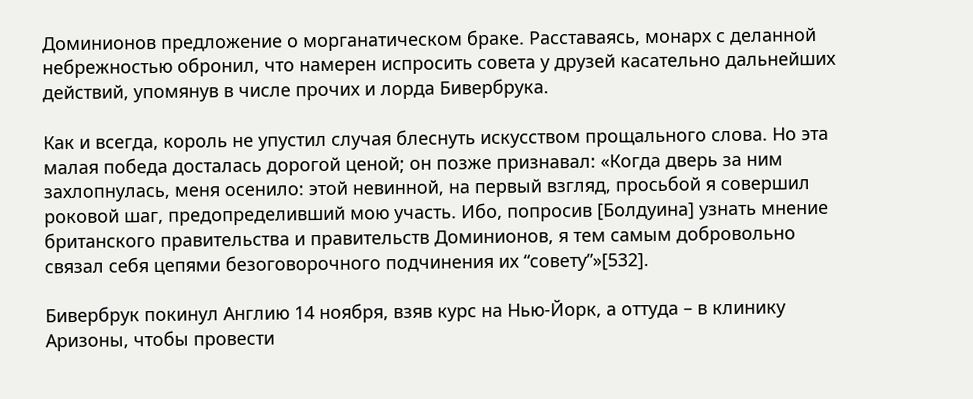Доминионов предложение о морганатическом браке. Расставаясь, монарх с деланной небрежностью обронил, что намерен испросить совета у друзей касательно дальнейших действий, упомянув в числе прочих и лорда Бивербрука.

Как и всегда, король не упустил случая блеснуть искусством прощального слова. Но эта малая победа досталась дорогой ценой; он позже признавал: «Когда дверь за ним захлопнулась, меня осенило: этой невинной, на первый взгляд, просьбой я совершил роковой шаг, предопределивший мою участь. Ибо, попросив [Болдуина] узнать мнение британского правительства и правительств Доминионов, я тем самым добровольно связал себя цепями безоговорочного подчинения их “совету”»[532].

Бивербрук покинул Англию 14 ноября, взяв курс на Нью-Йорк, а оттуда – в клинику Аризоны, чтобы провести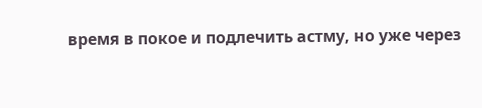время в покое и подлечить астму, но уже через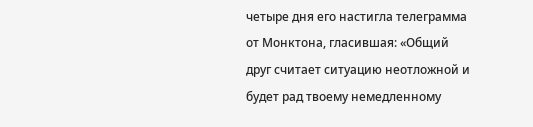четыре дня его настигла телеграмма от Монктона, гласившая: «Общий друг считает ситуацию неотложной и будет рад твоему немедленному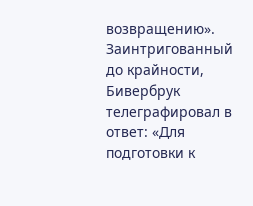возвращению». Заинтригованный до крайности, Бивербрук телеграфировал в ответ: «Для подготовки к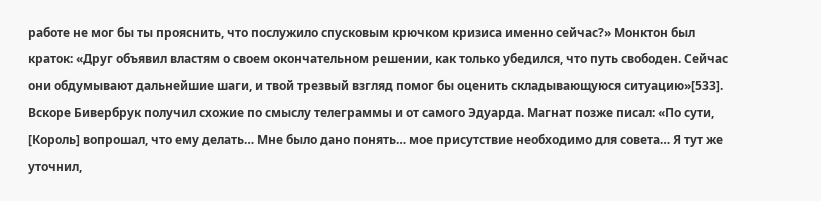работе не мог бы ты прояснить, что послужило спусковым крючком кризиса именно сейчас?» Монктон был краток: «Друг объявил властям о своем окончательном решении, как только убедился, что путь свободен. Сейчас они обдумывают дальнейшие шаги, и твой трезвый взгляд помог бы оценить складывающуюся ситуацию»[533]. Вскоре Бивербрук получил схожие по смыслу телеграммы и от самого Эдуарда. Магнат позже писал: «По сути, [Король] вопрошал, что ему делать… Мне было дано понять… мое присутствие необходимо для совета… Я тут же уточнил,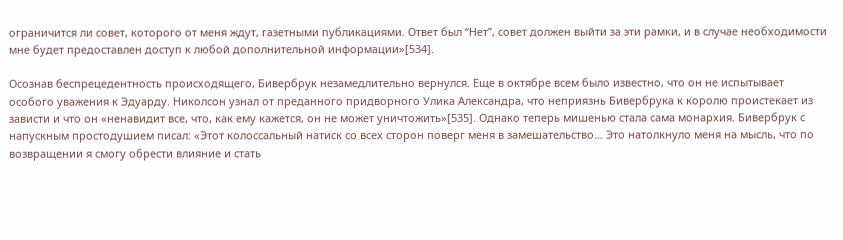ограничится ли совет, которого от меня ждут, газетными публикациями. Ответ был “Нет”, совет должен выйти за эти рамки, и в случае необходимости мне будет предоставлен доступ к любой дополнительной информации»[534].

Осознав беспрецедентность происходящего, Бивербрук незамедлительно вернулся. Еще в октябре всем было известно, что он не испытывает особого уважения к Эдуарду. Николсон узнал от преданного придворного Улика Александра, что неприязнь Бивербрука к королю проистекает из зависти и что он «ненавидит все, что, как ему кажется, он не может уничтожить»[535]. Однако теперь мишенью стала сама монархия. Бивербрук с напускным простодушием писал: «Этот колоссальный натиск со всех сторон поверг меня в замешательство… Это натолкнуло меня на мысль, что по возвращении я смогу обрести влияние и стать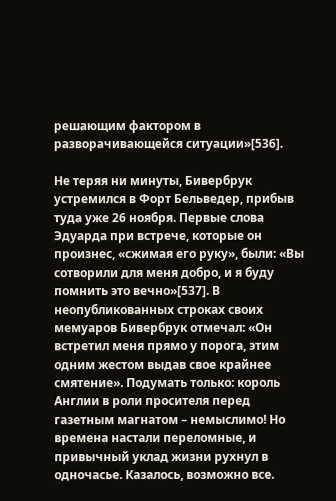решающим фактором в разворачивающейся ситуации»[536].

Не теряя ни минуты, Бивербрук устремился в Форт Бельведер, прибыв туда уже 26 ноября. Первые слова Эдуарда при встрече, которые он произнес, «сжимая его руку», были: «Вы сотворили для меня добро, и я буду помнить это вечно»[537]. В неопубликованных строках своих мемуаров Бивербрук отмечал: «Он встретил меня прямо у порога, этим одним жестом выдав свое крайнее смятение». Подумать только: король Англии в роли просителя перед газетным магнатом – немыслимо! Но времена настали переломные, и привычный уклад жизни рухнул в одночасье. Казалось, возможно все.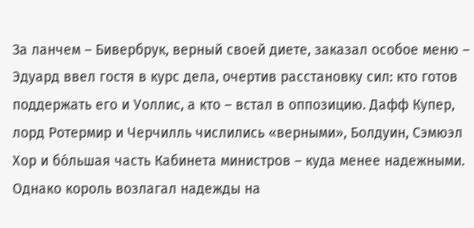За ланчем – Бивербрук, верный своей диете, заказал особое меню – Эдуард ввел гостя в курс дела, очертив расстановку сил: кто готов поддержать его и Уоллис, а кто – встал в оппозицию. Дафф Купер, лорд Ротермир и Черчилль числились «верными», Болдуин, Сэмюэл Хор и бо́льшая часть Кабинета министров – куда менее надежными. Однако король возлагал надежды на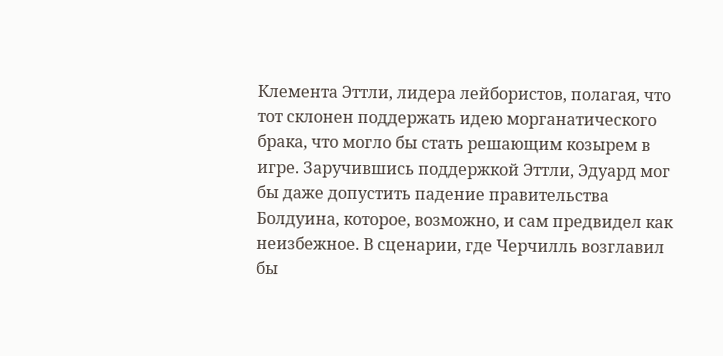Клемента Эттли, лидера лейбористов, полагая, что тот склонен поддержать идею морганатического брака, что могло бы стать решающим козырем в игре. Заручившись поддержкой Эттли, Эдуард мог бы даже допустить падение правительства Болдуина, которое, возможно, и сам предвидел как неизбежное. В сценарии, где Черчилль возглавил бы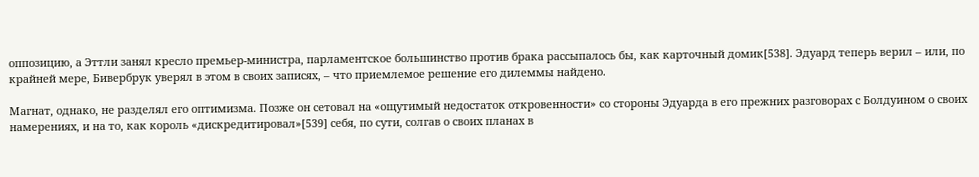оппозицию, а Эттли занял кресло премьер-министра, парламентское большинство против брака рассыпалось бы, как карточный домик[538]. Эдуард теперь верил – или, по крайней мере, Бивербрук уверял в этом в своих записях, – что приемлемое решение его дилеммы найдено.

Магнат, однако, не разделял его оптимизма. Позже он сетовал на «ощутимый недостаток откровенности» со стороны Эдуарда в его прежних разговорах с Болдуином о своих намерениях, и на то, как король «дискредитировал»[539] себя, по сути, солгав о своих планах в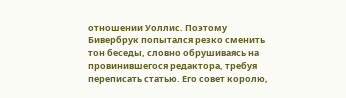отношении Уоллис. Поэтому Бивербрук попытался резко сменить тон беседы, словно обрушиваясь на провинившегося редактора, требуя переписать статью. Его совет королю,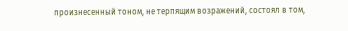произнесенный тоном, не терпящим возражений, состоял в том,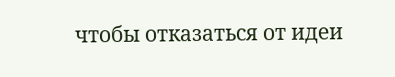чтобы отказаться от идеи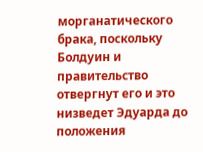морганатического брака, поскольку Болдуин и правительство отвергнут его и это низведет Эдуарда до положения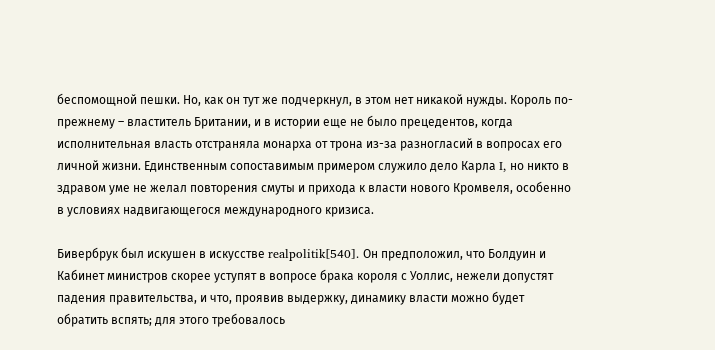беспомощной пешки. Но, как он тут же подчеркнул, в этом нет никакой нужды. Король по-прежнему – властитель Британии, и в истории еще не было прецедентов, когда исполнительная власть отстраняла монарха от трона из-за разногласий в вопросах его личной жизни. Единственным сопоставимым примером служило дело Карла I, но никто в здравом уме не желал повторения смуты и прихода к власти нового Кромвеля, особенно в условиях надвигающегося международного кризиса.

Бивербрук был искушен в искусстве realpolitik[540]. Он предположил, что Болдуин и Кабинет министров скорее уступят в вопросе брака короля с Уоллис, нежели допустят падения правительства, и что, проявив выдержку, динамику власти можно будет обратить вспять; для этого требовалось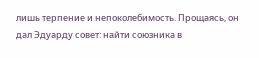лишь терпение и непоколебимость. Прощаясь, он дал Эдуарду совет: найти союзника в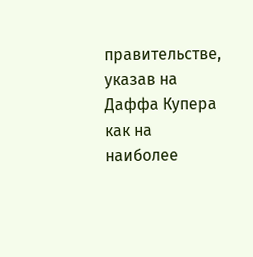правительстве, указав на Даффа Купера как на наиболее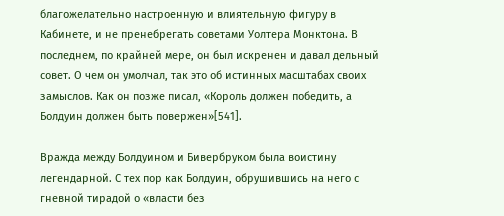благожелательно настроенную и влиятельную фигуру в Кабинете, и не пренебрегать советами Уолтера Монктона. В последнем, по крайней мере, он был искренен и давал дельный совет. О чем он умолчал, так это об истинных масштабах своих замыслов. Как он позже писал, «Король должен победить, а Болдуин должен быть повержен»[541].

Вражда между Болдуином и Бивербруком была воистину легендарной. С тех пор как Болдуин, обрушившись на него с гневной тирадой о «власти без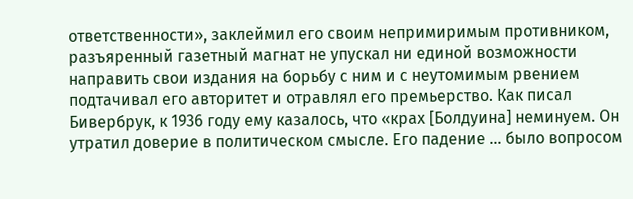ответственности», заклеймил его своим непримиримым противником, разъяренный газетный магнат не упускал ни единой возможности направить свои издания на борьбу с ним и с неутомимым рвением подтачивал его авторитет и отравлял его премьерство. Как писал Бивербрук, к 1936 году ему казалось, что «крах [Болдуина] неминуем. Он утратил доверие в политическом смысле. Его падение … было вопросом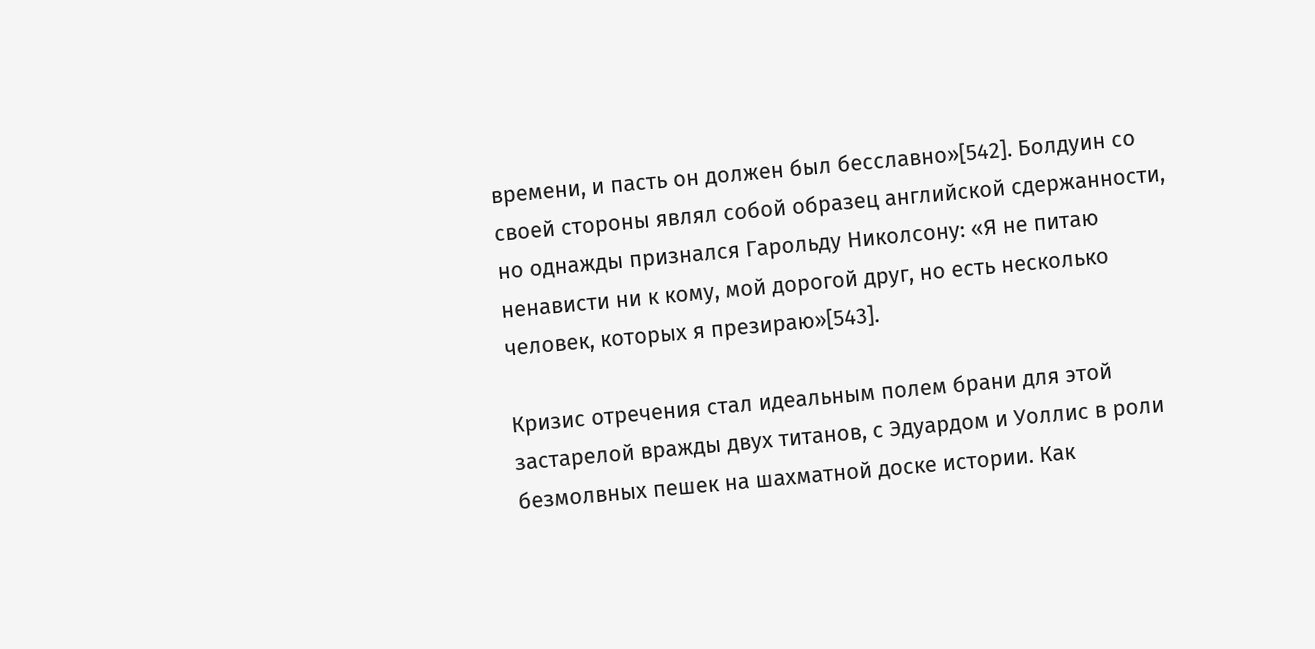времени, и пасть он должен был бесславно»[542]. Болдуин со своей стороны являл собой образец английской сдержанности, но однажды признался Гарольду Николсону: «Я не питаю ненависти ни к кому, мой дорогой друг, но есть несколько человек, которых я презираю»[543].

Кризис отречения стал идеальным полем брани для этой застарелой вражды двух титанов, с Эдуардом и Уоллис в роли безмолвных пешек на шахматной доске истории. Как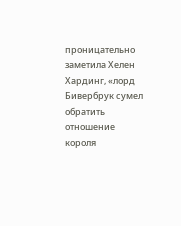проницательно заметила Хелен Хардинг, «лорд Бивербрук сумел обратить отношение короля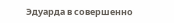Эдуарда в совершенно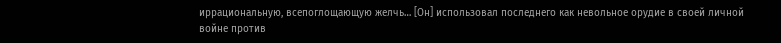иррациональную, всепоглощающую желчь… [Он] использовал последнего как невольное орудие в своей личной войне против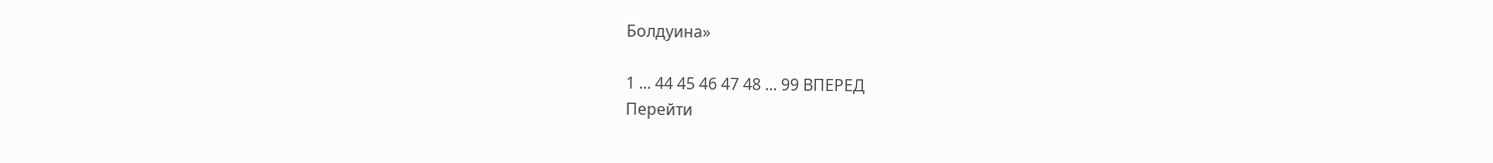Болдуина»

1 ... 44 45 46 47 48 ... 99 ВПЕРЕД
Перейти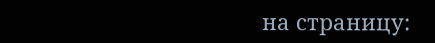на страницу: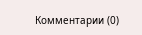Комментарии (0)